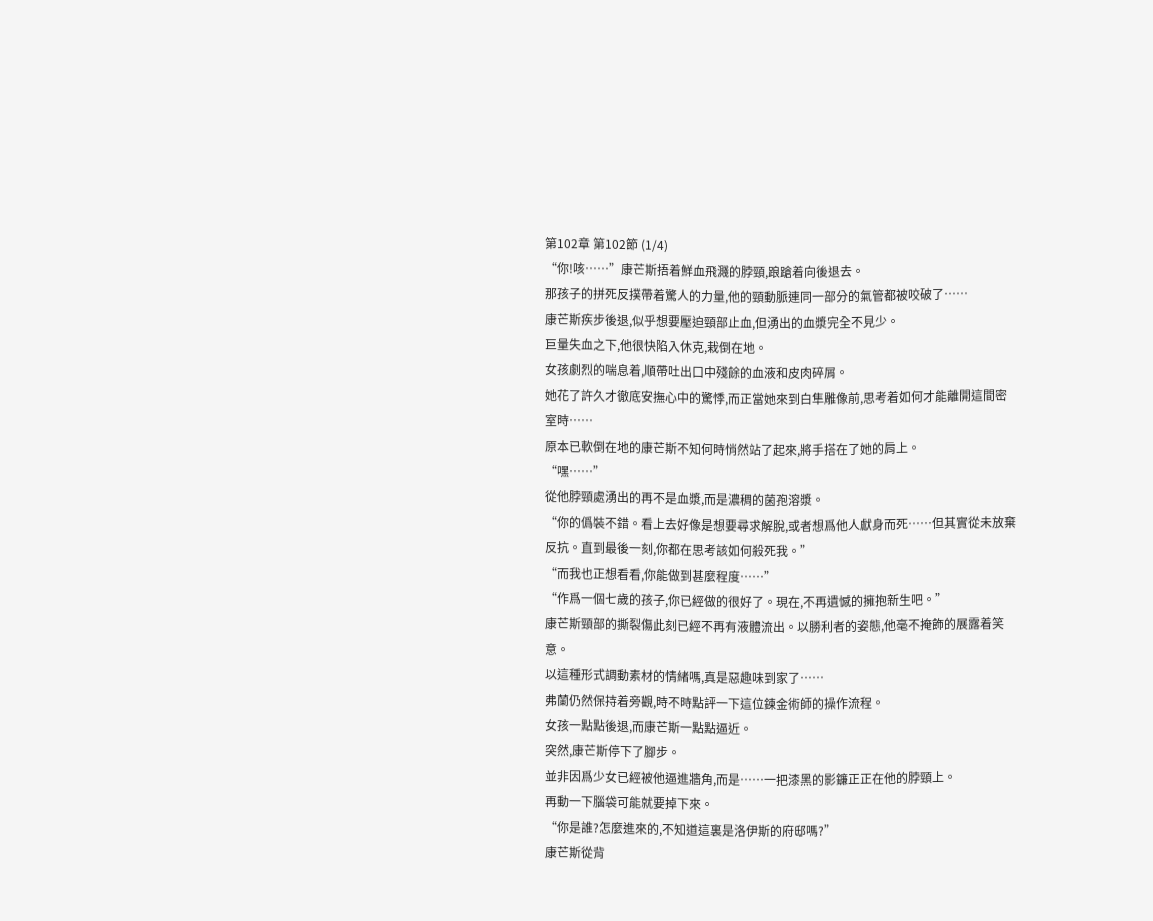第102章 第102節 (1/4)
“你!咳……”康芒斯捂着鮮血飛濺的脖頸,踉蹌着向後退去。
那孩子的拼死反撲帶着驚人的力量,他的頸動脈連同一部分的氣管都被咬破了……
康芒斯疾步後退,似乎想要壓迫頸部止血,但湧出的血漿完全不見少。
巨量失血之下,他很快陷入休克,栽倒在地。
女孩劇烈的喘息着,順帶吐出口中殘餘的血液和皮肉碎屑。
她花了許久才徹底安撫心中的驚悸,而正當她來到白隼雕像前,思考着如何才能離開這間密室時……
原本已軟倒在地的康芒斯不知何時悄然站了起來,將手搭在了她的肩上。
“嘿……”
從他脖頸處湧出的再不是血漿,而是濃稠的菌孢溶漿。
“你的僞裝不錯。看上去好像是想要尋求解脫,或者想爲他人獻身而死……但其實從未放棄反抗。直到最後一刻,你都在思考該如何殺死我。”
“而我也正想看看,你能做到甚麼程度……”
“作爲一個七歲的孩子,你已經做的很好了。現在,不再遺憾的擁抱新生吧。”
康芒斯頸部的撕裂傷此刻已經不再有液體流出。以勝利者的姿態,他毫不掩飾的展露着笑意。
以這種形式調動素材的情緒嗎,真是惡趣味到家了……
弗蘭仍然保持着旁觀,時不時點評一下這位鍊金術師的操作流程。
女孩一點點後退,而康芒斯一點點逼近。
突然,康芒斯停下了腳步。
並非因爲少女已經被他逼進牆角,而是……一把漆黑的影鐮正正在他的脖頸上。
再動一下腦袋可能就要掉下來。
“你是誰?怎麼進來的,不知道這裏是洛伊斯的府邸嗎?”
康芒斯從背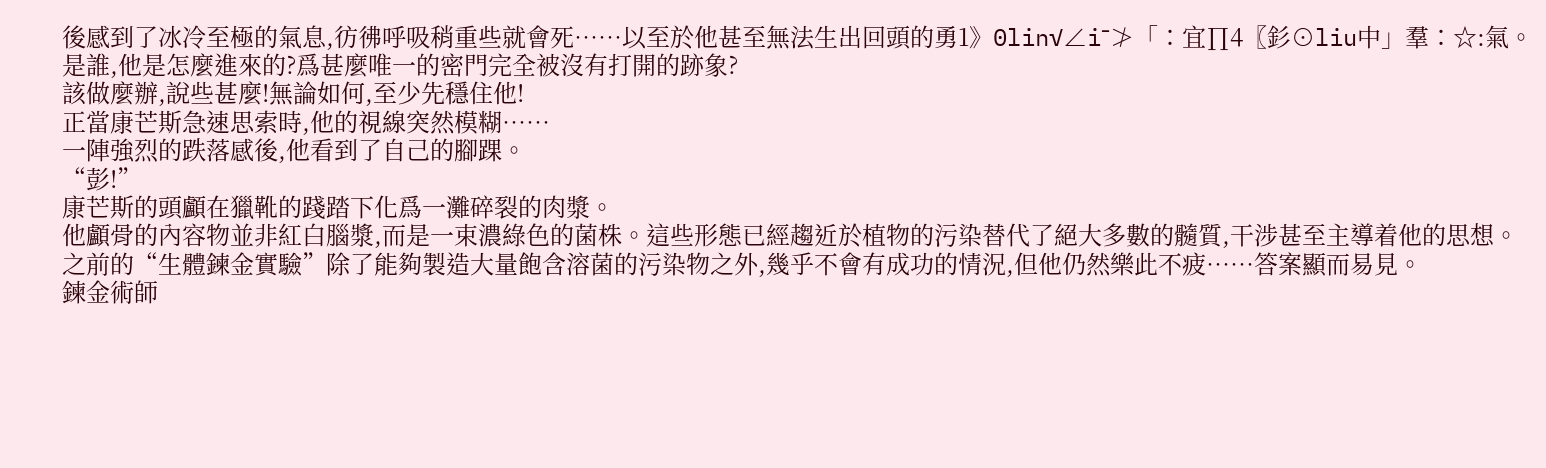後感到了冰冷至極的氣息,彷彿呼吸稍重些就會死……以至於他甚至無法生出回頭的勇1》0lin√∠iˉ≯「∶宜∏4〖釤⊙liu中」羣∶☆:氣。
是誰,他是怎麼進來的?爲甚麼唯一的密門完全被沒有打開的跡象?
該做麼辦,說些甚麼!無論如何,至少先穩住他!
正當康芒斯急速思索時,他的視線突然模糊……
一陣強烈的跌落感後,他看到了自己的腳踝。
“彭!”
康芒斯的頭顱在獵靴的踐踏下化爲一灘碎裂的肉漿。
他顱骨的內容物並非紅白腦漿,而是一束濃綠色的菌株。這些形態已經趨近於植物的污染替代了絕大多數的髓質,干涉甚至主導着他的思想。
之前的“生體鍊金實驗”除了能夠製造大量飽含溶菌的污染物之外,幾乎不會有成功的情況,但他仍然樂此不疲……答案顯而易見。
鍊金術師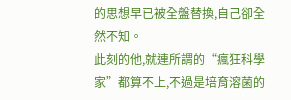的思想早已被全盤替換,自己卻全然不知。
此刻的他,就連所謂的“瘋狂科學家”都算不上,不過是培育溶菌的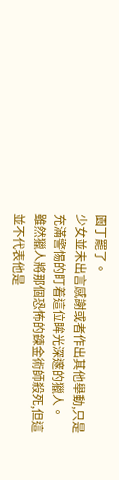園丁罷了。
少女並未出言感謝或者作出其他舉動,只是充滿警惕的盯着這位眸光深邃的獵人。
雖然獵人將那個恐怖的鍊金術師殺死,但這並不代表他是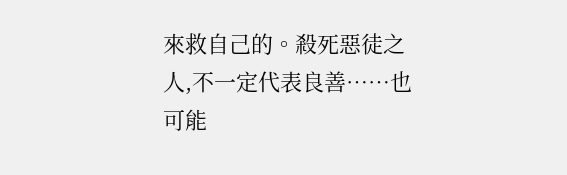來救自己的。殺死惡徒之人,不一定代表良善……也可能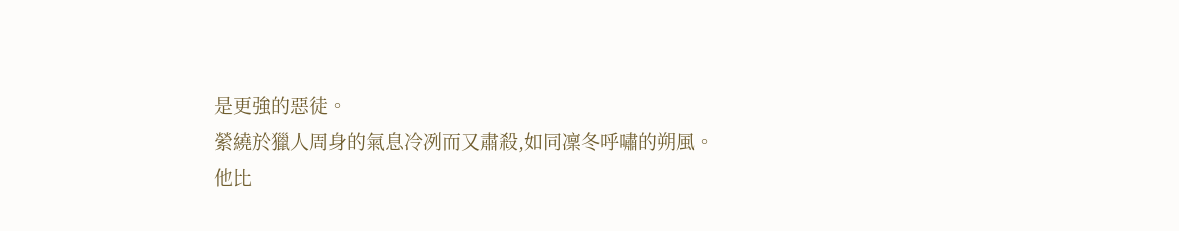是更強的惡徒。
縈繞於獵人周身的氣息冷冽而又肅殺,如同凜冬呼嘯的朔風。
他比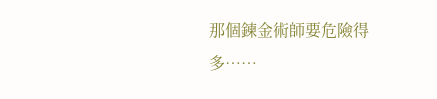那個鍊金術師要危險得多……